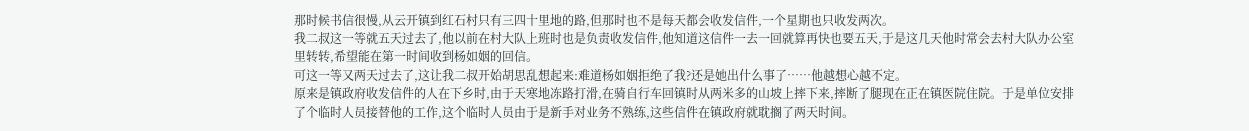那时候书信很慢,从云开镇到红石村只有三四十里地的路,但那时也不是每天都会收发信件,一个星期也只收发两次。
我二叔这一等就五天过去了,他以前在村大队上班时也是负责收发信件,他知道这信件一去一回就算再快也要五天,于是这几天他时常会去村大队办公室里转转,希望能在第一时间收到杨如姻的回信。
可这一等又两天过去了,这让我二叔开始胡思乱想起来:难道杨如姻拒绝了我?还是她出什么事了……他越想心越不定。
原来是镇政府收发信件的人在下乡时,由于天寒地冻路打滑,在骑自行车回镇时从两米多的山坡上摔下来,摔断了腿现在正在镇医院住院。于是单位安排了个临时人员接替他的工作,这个临时人员由于是新手对业务不熟练,这些信件在镇政府就耽搁了两天时间。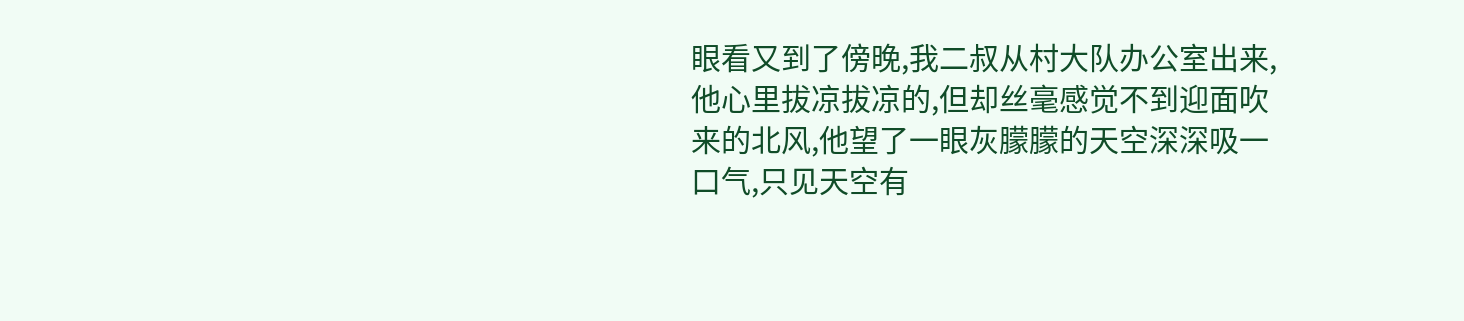眼看又到了傍晚,我二叔从村大队办公室出来,他心里拔凉拔凉的,但却丝毫感觉不到迎面吹来的北风,他望了一眼灰朦朦的天空深深吸一口气,只见天空有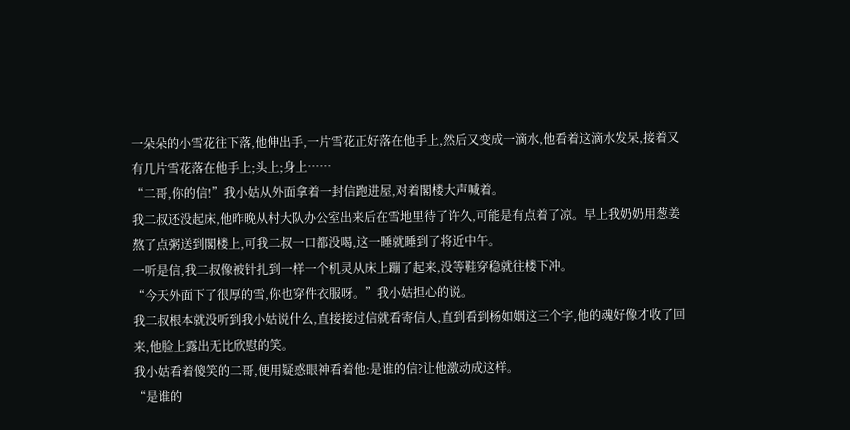一朵朵的小雪花往下落,他伸出手,一片雪花正好落在他手上,然后又变成一滴水,他看着这滴水发呆,接着又有几片雪花落在他手上;头上;身上……
“二哥,你的信!”我小姑从外面拿着一封信跑进屋,对着閣楼大声喊着。
我二叔还没起床,他昨晚从村大队办公室出来后在雪地里待了许久,可能是有点着了凉。早上我奶奶用葱姜熬了点粥送到閣楼上,可我二叔一口都没喝,这一睡就睡到了将近中午。
一听是信,我二叔像被针扎到一样一个机灵从床上蹦了起来,没等鞋穿稳就往楼下冲。
“今天外面下了很厚的雪,你也穿件衣服呀。”我小姑担心的说。
我二叔根本就没听到我小姑说什么,直接接过信就看寄信人,直到看到杨如姻这三个字,他的魂好像才收了回来,他脸上露出无比欣慰的笑。
我小姑看着傻笑的二哥,便用疑惑眼神看着他:是谁的信?让他激动成这样。
“是谁的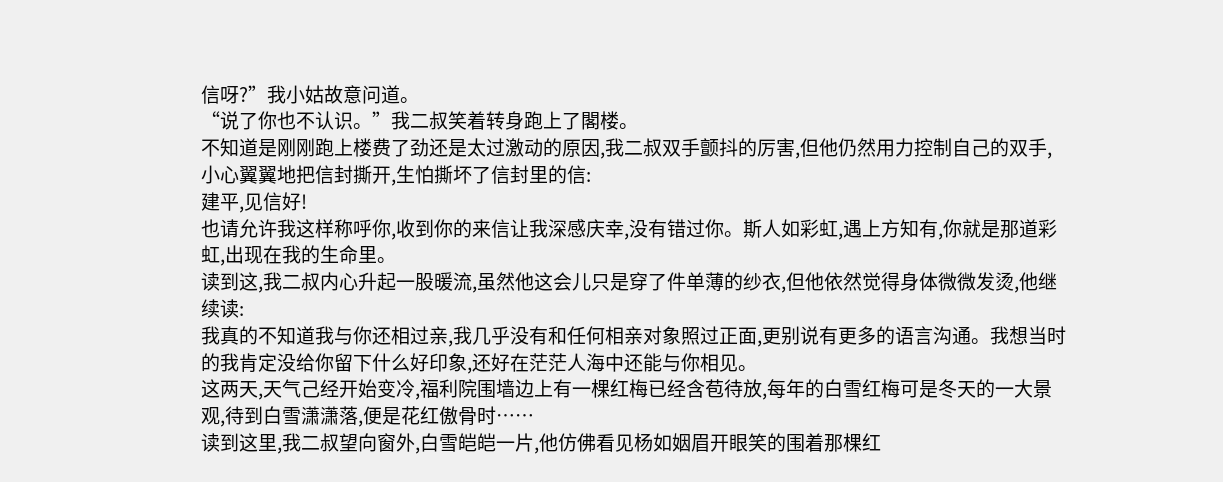信呀?”我小姑故意问道。
“说了你也不认识。”我二叔笑着转身跑上了閣楼。
不知道是刚刚跑上楼费了劲还是太过激动的原因,我二叔双手颤抖的厉害,但他仍然用力控制自己的双手,小心翼翼地把信封撕开,生怕撕坏了信封里的信:
建平,见信好!
也请允许我这样称呼你,收到你的来信让我深感庆幸,没有错过你。斯人如彩虹,遇上方知有,你就是那道彩虹,出现在我的生命里。
读到这,我二叔内心升起一股暖流,虽然他这会儿只是穿了件单薄的纱衣,但他依然觉得身体微微发烫,他继续读:
我真的不知道我与你还相过亲,我几乎没有和任何相亲对象照过正面,更别说有更多的语言沟通。我想当时的我肯定没给你留下什么好印象,还好在茫茫人海中还能与你相见。
这两天,天气己经开始变冷,福利院围墙边上有一棵红梅已经含苞待放,每年的白雪红梅可是冬天的一大景观,待到白雪潇潇落,便是花红傲骨时……
读到这里,我二叔望向窗外,白雪皑皑一片,他仿佛看见杨如姻眉开眼笑的围着那棵红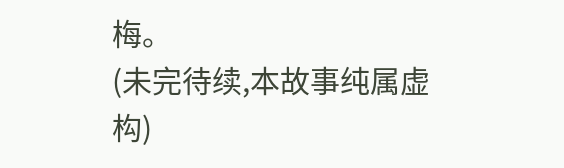梅。
(未完待续,本故事纯属虚构)